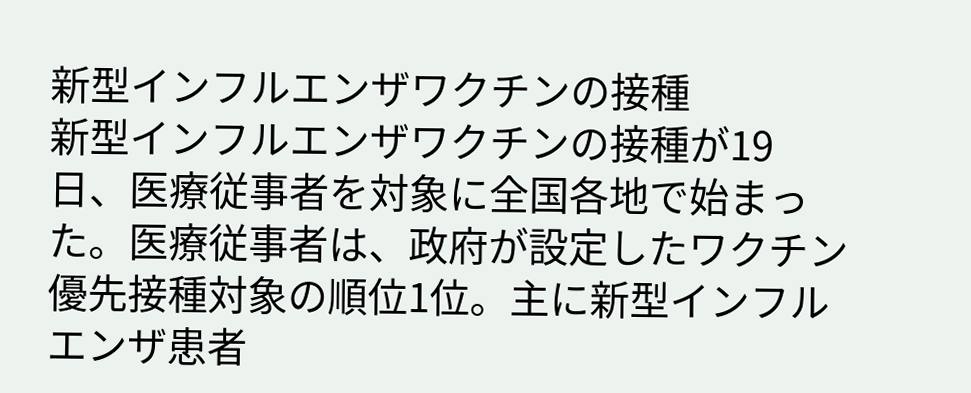新型インフルエンザワクチンの接種
新型インフルエンザワクチンの接種が19日、医療従事者を対象に全国各地で始まった。医療従事者は、政府が設定したワクチン優先接種対象の順位1位。主に新型インフルエンザ患者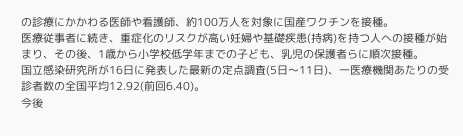の診療にかかわる医師や看護師、約100万人を対象に国産ワクチンを接種。
医療従事者に続き、重症化のリスクが高い妊婦や基礎疾患(持病)を持つ人への接種が始まり、その後、1歳から小学校低学年までの子ども、乳児の保護者らに順次接種。
国立感染研究所が16日に発表した最新の定点調査(5日〜11日)、一医療機関あたりの受診者数の全国平均12.92(前回6.40)。
今後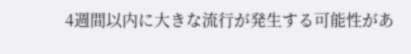4週間以内に大きな流行が発生する可能性があ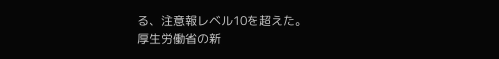る、注意報レベル10を超えた。
厚生労働省の新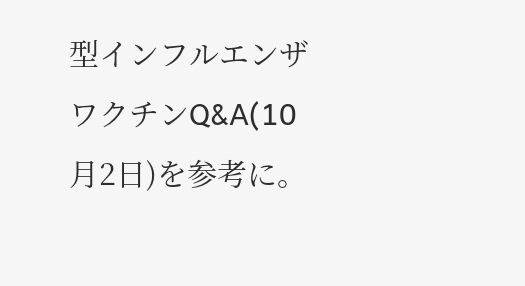型インフルエンザワクチンQ&A(10月2日)を参考に。